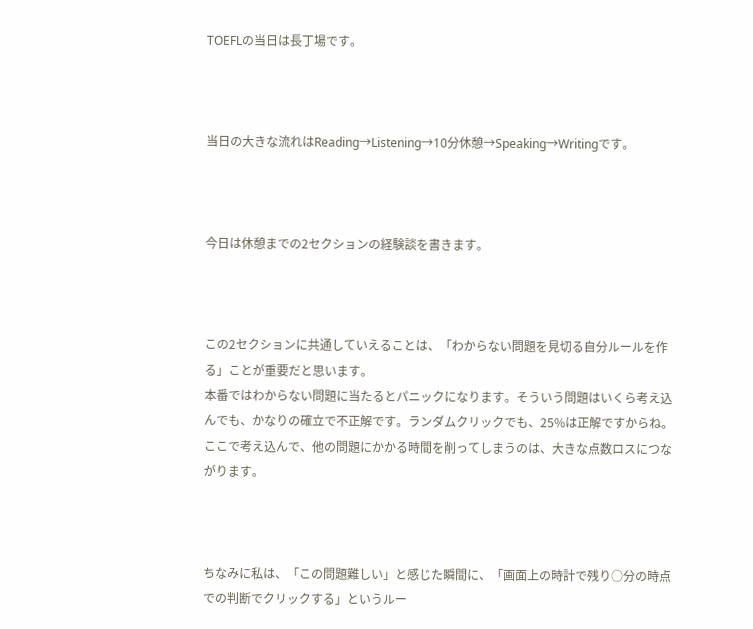TOEFLの当日は長丁場です。



当日の大きな流れはReading→Listening→10分休憩→Speaking→Writingです。



今日は休憩までの2セクションの経験談を書きます。



この2セクションに共通していえることは、「わからない問題を見切る自分ルールを作る」ことが重要だと思います。
本番ではわからない問題に当たるとパニックになります。そういう問題はいくら考え込んでも、かなりの確立で不正解です。ランダムクリックでも、25%は正解ですからね。
ここで考え込んで、他の問題にかかる時間を削ってしまうのは、大きな点数ロスにつながります。



ちなみに私は、「この問題難しい」と感じた瞬間に、「画面上の時計で残り○分の時点での判断でクリックする」というルー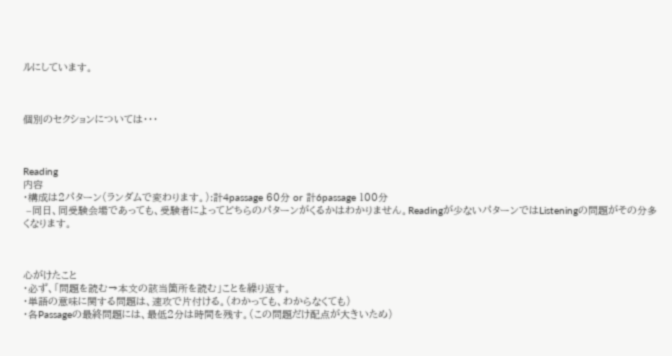ルにしています。



個別のセクションについては・・・



Reading
内容
・構成は2パターン(ランダムで変わります。):計4passage 60分 or 計6passage 100分
 –同日、同受験会場であっても、受験者によってどちらのパターンがくるかはわかりません。Readingが少ないパターンではListeningの問題がその分多くなります。



心がけたこと
・必ず、「問題を読む→本文の該当箇所を読む」ことを繰り返す。
・単語の意味に関する問題は、速攻で片付ける。(わかっても、わからなくても)
・各Passageの最終問題には、最低2分は時間を残す。(この問題だけ配点が大きいため)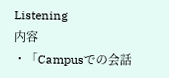Listening
内容
・「Campusでの会話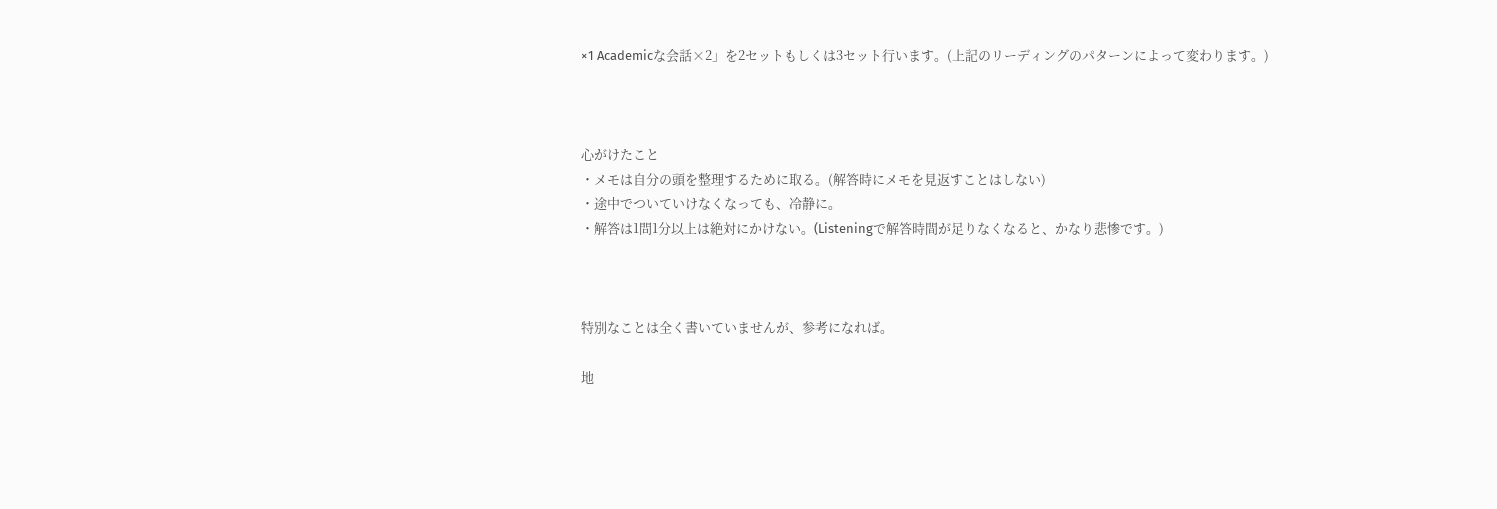×1 Academicな会話×2」を2セットもしくは3セット行います。(上記のリーディングのパターンによって変わります。)



心がけたこと
・メモは自分の頭を整理するために取る。(解答時にメモを見返すことはしない)
・途中でついていけなくなっても、冷静に。
・解答は1問1分以上は絶対にかけない。(Listeningで解答時間が足りなくなると、かなり悲惨です。)



特別なことは全く書いていませんが、参考になれば。

地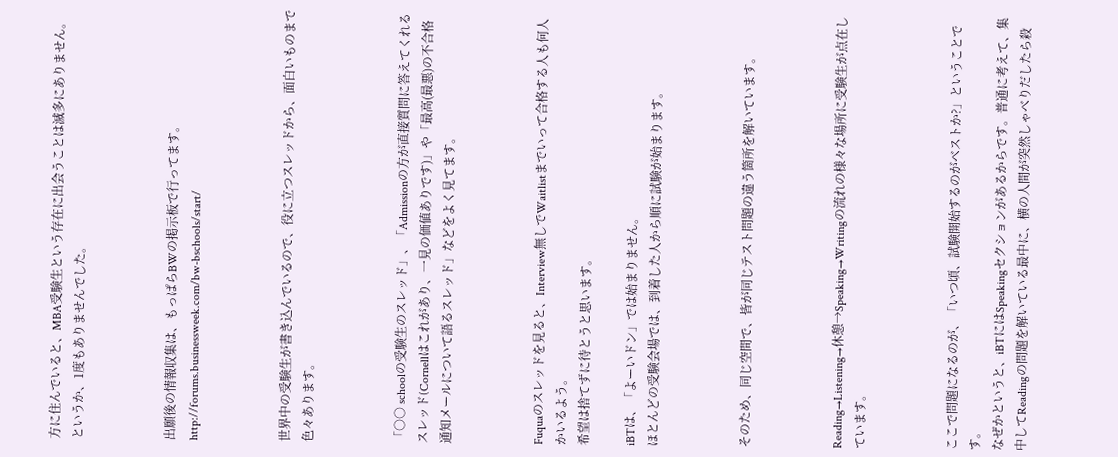方に住んでいると、MBA受験生という存在に出会うことは滅多にありません。
というか、1度もありませんでした。



出願後の情報収集は、もっぱらBWの掲示板で行ってます。
http://forums.businessweek.com/bw-bschools/start/



世界中の受験生が書き込んでいるので、役に立つスレッドから、面白いものまで色々あります。



「○○ schoolの受験生のスレッド」、「Admissionの方が直接質問に答えてくれるスレッド(Cornellはこれがあり、一見の価値ありです)」や「最高(最悪)の不合格通知メールについて語るスレッド」などをよく見てます。



Fuquaのスレッドを見ると、Interview無しでWaitlistまでいって合格する人も何人かいるよう。
希望は捨てずに待とうと思います。

iBTは、「よーいドン」では始まりません。
ほとんどの受験会場では、到着した人から順に試験が始まります。



そのため、同じ空間で、皆が同じテスト問題の違う箇所を解いています。



Reading→Listening→休憩→Speaking→Writingの流れの様々な場所に受験生が点在しています。



ここで問題になるのが、「いつ頃、試験開始するのがベストか?」ということです。
なぜかというと、iBTにはSpeakingセクションがあるからです。普通に考えて、集中してReadingの問題を解いている最中に、横の人間が突然しゃべりだしたら殺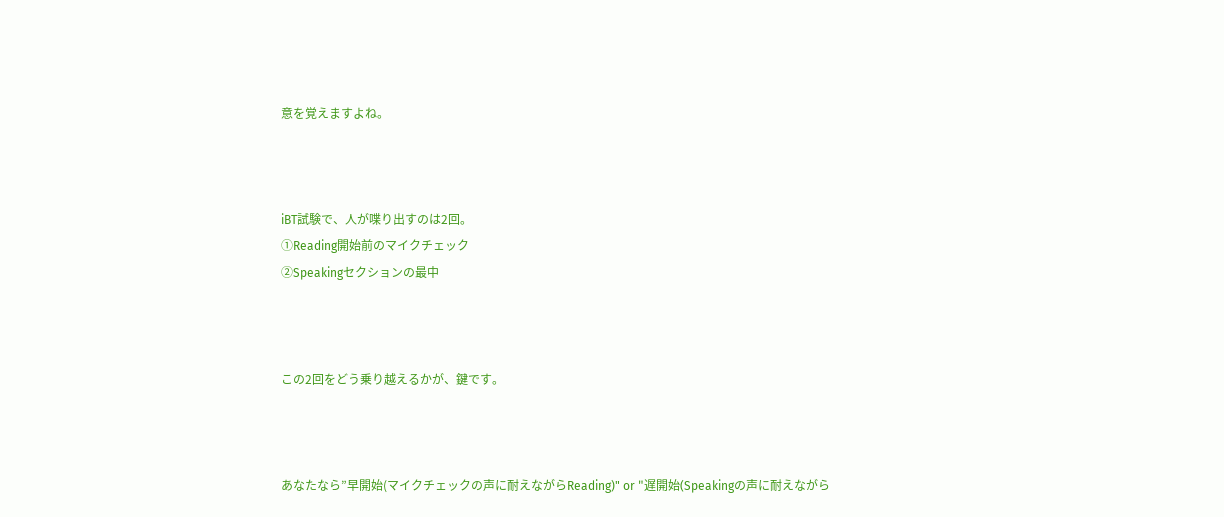意を覚えますよね。



iBT試験で、人が喋り出すのは2回。
①Reading開始前のマイクチェック
②Speakingセクションの最中



この2回をどう乗り越えるかが、鍵です。



あなたなら”早開始(マイクチェックの声に耐えながらReading)" or "遅開始(Speakingの声に耐えながら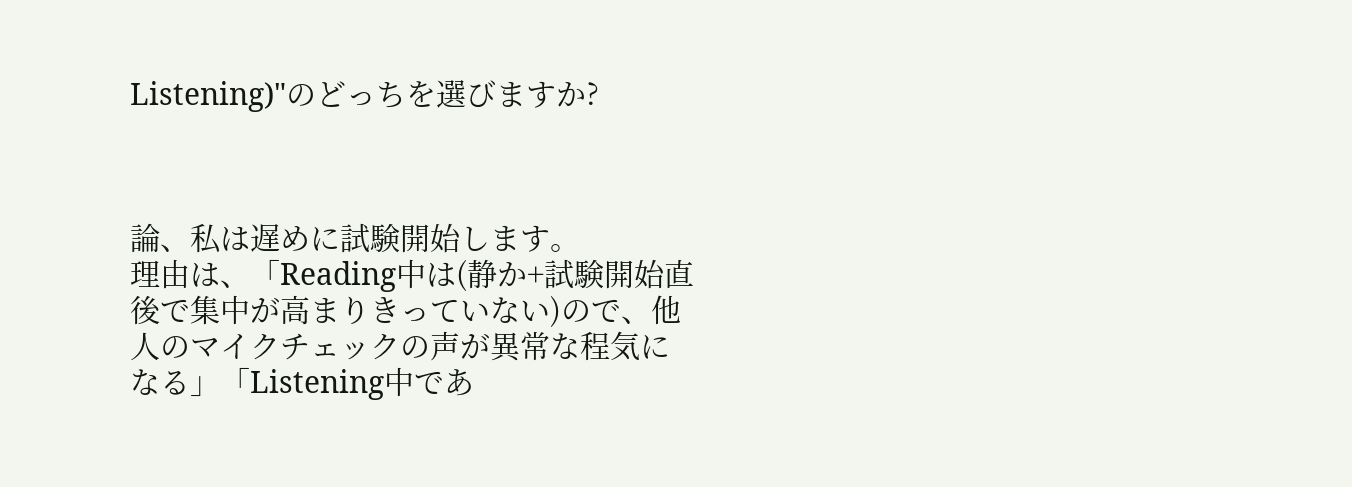Listening)"のどっちを選びますか?



論、私は遅めに試験開始します。
理由は、「Reading中は(静か+試験開始直後で集中が高まりきっていない)ので、他人のマイクチェックの声が異常な程気になる」「Listening中であ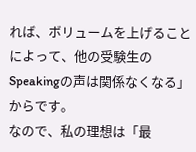れば、ボリュームを上げることによって、他の受験生のSpeakingの声は関係なくなる」からです。
なので、私の理想は「最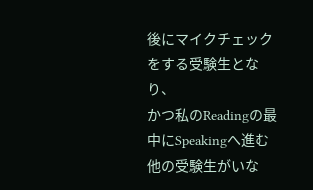後にマイクチェックをする受験生となり、
かつ私のReadingの最中にSpeakingへ進む他の受験生がいな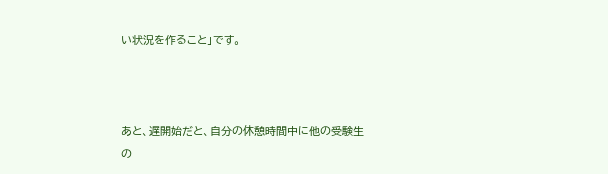い状況を作ること」です。



あと、遅開始だと、自分の休憩時間中に他の受験生の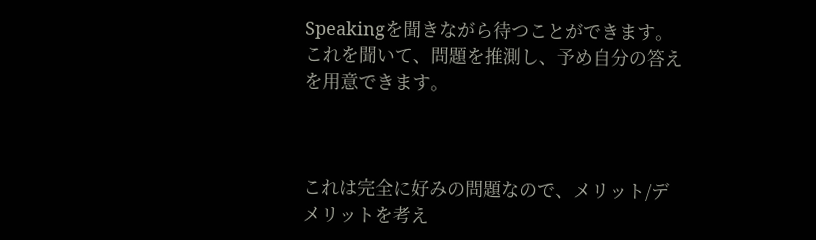Speakingを聞きながら待つことができます。これを聞いて、問題を推測し、予め自分の答えを用意できます。



これは完全に好みの問題なので、メリット/デメリットを考え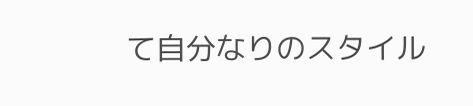て自分なりのスタイル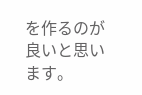を作るのが良いと思います。